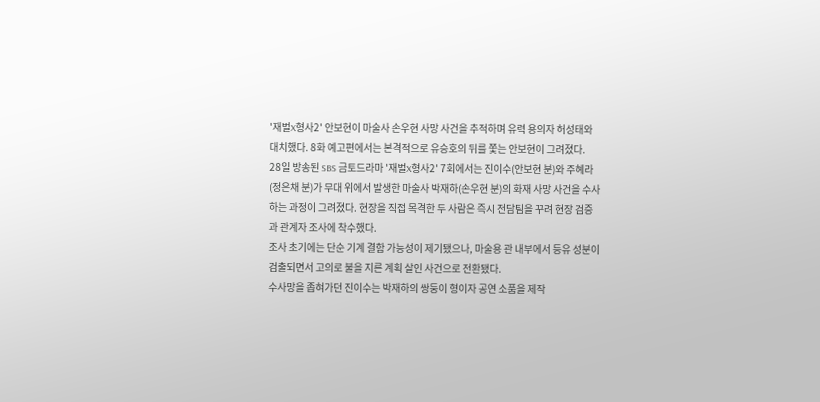'재벌X형사2' 안보현이 마술사 손우현 사망 사건을 추적하며 유력 용의자 허성태와 대치했다. 8화 예고편에서는 본격적으로 유승호의 뒤를 쫓는 안보현이 그려졌다.
28일 방송된 SBS 금토드라마 '재벌X형사2' 7회에서는 진이수(안보현 분)와 주혜라(정은채 분)가 무대 위에서 발생한 마술사 박재하(손우현 분)의 화재 사망 사건을 수사하는 과정이 그려졌다. 현장을 직접 목격한 두 사람은 즉시 전담팀을 꾸려 현장 검증과 관계자 조사에 착수했다.
조사 초기에는 단순 기계 결함 가능성이 제기됐으나, 마술용 관 내부에서 등유 성분이 검출되면서 고의로 불을 지른 계획 살인 사건으로 전환됐다.
수사망을 좁혀가던 진이수는 박재하의 쌍둥이 형이자 공연 소품을 제작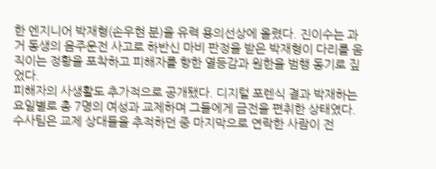한 엔지니어 박재형(손우현 분)을 유력 용의선상에 올렸다. 진이수는 과거 동생의 음주운전 사고로 하반신 마비 판정을 받은 박재형이 다리를 움직이는 정황을 포착하고 피해자를 향한 열등감과 원한을 범행 동기로 짚었다.
피해자의 사생활도 추가적으로 공개됐다. 디지털 포렌식 결과 박재하는 요일별로 총 7명의 여성과 교제하며 그들에게 금전을 편취한 상태였다. 수사팀은 교제 상대들을 추적하던 중 마지막으로 연락한 사람이 전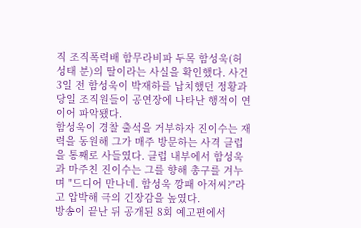직 조직폭력배 함무라비파 두목 함성욱(허성태 분)의 딸이라는 사실을 확인했다. 사건 3일 전 함성욱이 박재하를 납치했던 정황과 당일 조직원들이 공연장에 나타난 행적이 연이어 파악됐다.
함성욱이 경찰 출석을 거부하자 진이수는 재력을 동원해 그가 매주 방문하는 사격 클럽을 통째로 사들였다. 클럽 내부에서 함성욱과 마주친 진이수는 그를 향해 총구를 겨누며 "드디어 만나네. 함성욱 깡패 아저씨?"라고 압박해 극의 긴장감을 높였다.
방송이 끝난 뒤 공개된 8회 예고편에서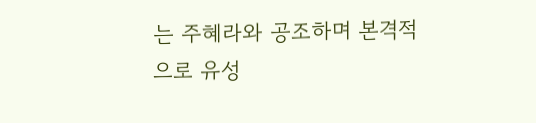는 주혜라와 공조하며 본격적으로 유성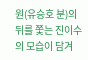원(유승호 분)의 뒤를 쫓는 진이수의 모습이 담겨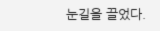눈길을 끌었다.